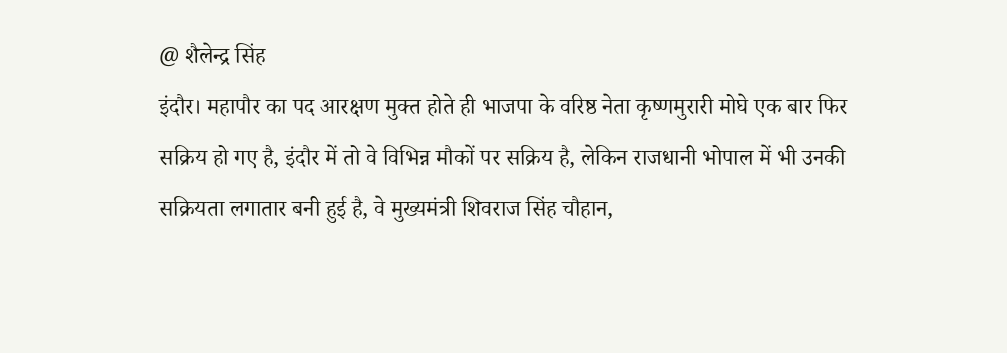@ शैलेन्द्र सिंह
इंदौर। महापौर का पद आरक्षण मुक्त होते ही भाजपा के वरिष्ठ नेता कृष्णमुरारी मोघे एक बार फिर सक्रिय हो गए है, इंदौर में तो वे विभिन्न मौकों पर सक्रिय है, लेकिन राजधानी भोपाल में भी उनकी सक्रियता लगातार बनी हुई है, वे मुख्यमंत्री शिवराज सिंह चौहान,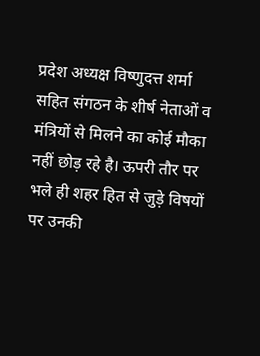प्रदेश अध्यक्ष विष्णुदत्त शर्मा सहित संगठन के शीर्ष नेताओं व मंत्रियों से मिलने का कोई मौका नहीं छोड़ रहे है। ऊपरी तौर पर भले ही शहर हित से जुड़े विषयों पर उनकी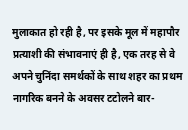मुलाकात हो रही है, पर इसके मूल में महापौर प्रत्याशी की संभावनाएं ही है, एक तरह से वे अपने चुनिंदा समर्थकों के साथ शहर का प्रथम नागरिक बनने के अवसर टटोलने बार-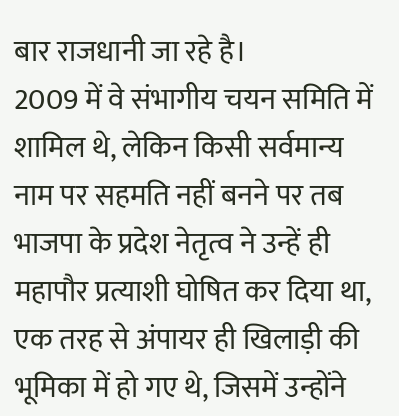बार राजधानी जा रहे है।
2009 में वे संभागीय चयन समिति में शामिल थे, लेकिन किसी सर्वमान्य नाम पर सहमति नहीं बनने पर तब भाजपा के प्रदेश नेतृत्व ने उन्हें ही महापौर प्रत्याशी घोषित कर दिया था, एक तरह से अंपायर ही खिलाड़ी की भूमिका में हो गए थे, जिसमें उन्होंने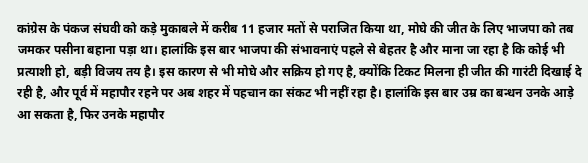कांग्रेस के पंकज संघवी को कड़े मुकाबले में करीब 11 हजार मतों से पराजित किया था, मोघे की जीत के लिए भाजपा को तब जमकर पसीना बहाना पड़ा था। हालांकि इस बार भाजपा की संभावनाएं पहले से बेहतर है और माना जा रहा है कि कोई भी प्रत्याशी हो, बड़ी विजय तय है। इस कारण से भी मोघे और सक्रिय हो गए है, क्योंकि टिकट मिलना ही जीत की गारंटी दिखाई दे रही है, और पूर्व में महापौर रहने पर अब शहर में पहचान का संकट भी नहीं रहा है। हालांकि इस बार उम्र का बन्धन उनके आड़े आ सकता है, फिर उनके महापौर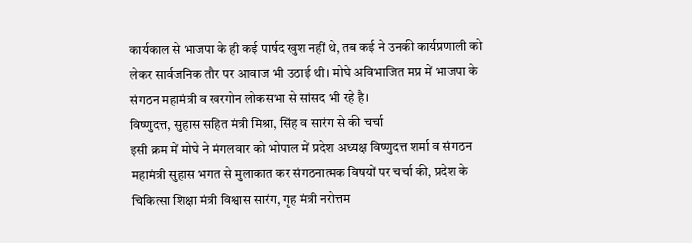कार्यकाल से भाजपा के ही कई पार्षद खुश नहीं थे, तब कई ने उनकी कार्यप्रणाली को लेकर सार्वजनिक तौर पर आवाज भी उठाई थी। मोघे अविभाजित मप्र में भाजपा के संगठन महामंत्री व खरगोन लोकसभा से सांसद भी रहे है।
विष्णुदत्त, सुहास सहित मंत्री मिश्रा, सिंह व सारंग से की चर्चा
इसी क्रम में मोघे ने मंगलवार को भोपाल में प्रदेश अध्यक्ष विष्णुदत्त शर्मा व संगठन महामंत्री सुहास भगत से मुलाकात कर संगठनात्मक विषयों पर चर्चा की, प्रदेश के चिकित्सा शिक्षा मंत्री विश्वास सारंग, गृह मंत्री नरोत्तम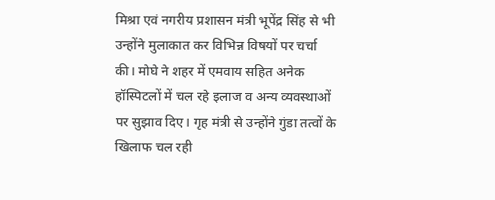मिश्रा एवं नगरीय प्रशासन मंत्री भूपेंद्र सिंह से भी उन्होंने मुलाकात कर विभिन्न विषयों पर चर्चा की। मोघे ने शहर में एमवाय सहित अनेक हॉस्पिटलों में चल रहे इलाज व अन्य व्यवस्थाओं पर सुझाव दिए। गृह मंत्री से उन्होंने गुंडा तत्वों के खिलाफ चल रही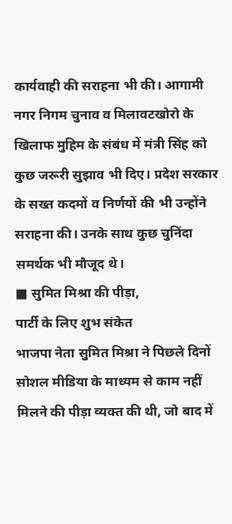कार्यवाही की सराहना भी की। आगामी नगर निगम चुनाव व मिलावटखोरो के खिलाफ मुहिम के संबंध में मंत्री सिंह को कुछ जरूरी सुझाव भी दिए। प्रदेश सरकार के सख्त कदमों व निर्णयों की भी उन्होंने सराहना की। उनके साथ कुछ चुनिंदा समर्थक भी मौजूद थे।
■ सुमित मिश्रा की पीड़ा,
पार्टी के लिए शुभ संकेत
भाजपा नेता सुमित मिश्रा ने पिछले दिनों सोशल मीडिया के माध्यम से काम नहीं मिलने की पीड़ा व्यक्त की थी, जो बाद में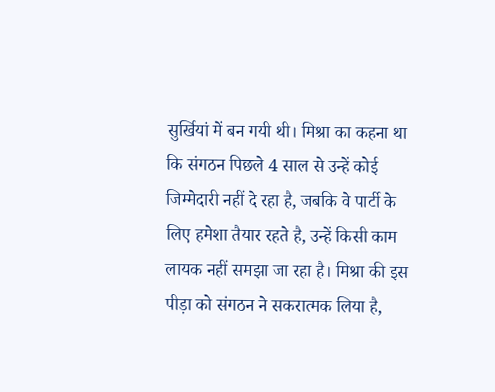सुर्खियां में बन गयी थी। मिश्रा का कहना था कि संगठन पिछले 4 साल से उन्हें कोई जिम्मेदारी नहीं दे रहा है, जबकि वे पार्टी के लिए हमेशा तैयार रहते है, उन्हें किसी काम लायक नहीं समझा जा रहा है। मिश्रा की इस पीड़ा को संगठन ने सकरात्मक लिया है,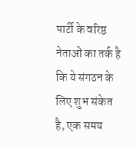पार्टी के वरिष्ठ नेताओं का तर्क है कि ये संगठन के लिए शुभ संकेत है, एक समय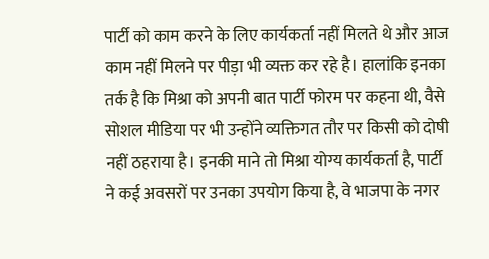पार्टी को काम करने के लिए कार्यकर्ता नहीं मिलते थे और आज काम नहीं मिलने पर पीड़ा भी व्यक्त कर रहे है। हालांकि इनका तर्क है कि मिश्रा को अपनी बात पार्टी फोरम पर कहना थी, वैसे सोशल मीडिया पर भी उन्होंने व्यक्तिगत तौर पर किसी को दोषी नहीं ठहराया है। इनकी माने तो मिश्रा योग्य कार्यकर्ता है, पार्टी ने कई अवसरों पर उनका उपयोग किया है, वे भाजपा के नगर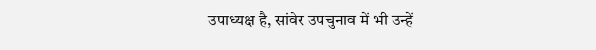उपाध्यक्ष है, सांवेर उपचुनाव में भी उन्हें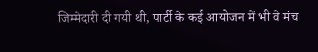जिम्मेदारी दी गयी थी, पार्टी के कई आयोजन में भी वे मंच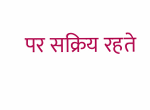पर सक्रिय रहते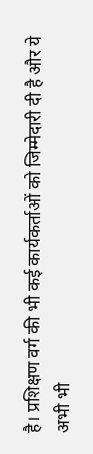है। प्रशिक्षण वर्ग की भी कई कार्यकर्ताओं को जिम्मेदारी दी है और ये अभी भी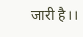जारी है।।